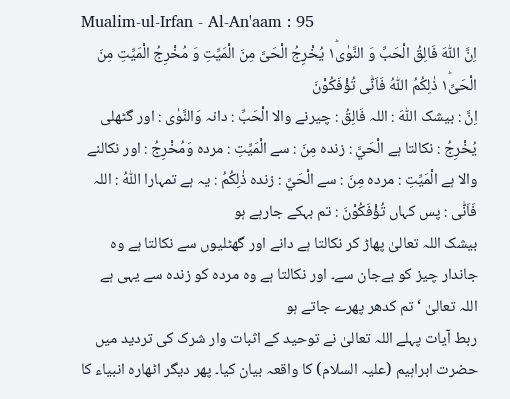Mualim-ul-Irfan - Al-An'aam : 95
اِنَّ اللّٰهَ فَالِقُ الْحَبِّ وَ النَّوٰى١ؕ یُخْرِجُ الْحَیَّ مِنَ الْمَیِّتِ وَ مُخْرِجُ الْمَیِّتِ مِنَ الْحَیِّ١ؕ ذٰلِكُمُ اللّٰهُ فَاَنّٰى تُؤْفَكُوْنَ
اِنَّ : بیشک اللّٰهَ : اللہ فَالِقُ : چیرنے والا الْحَبِّ : دانہ وَالنَّوٰى : اور گٹھلی يُخْرِجُ : نکالتا ہے الْحَيَّ : زندہ مِنَ : سے الْمَيِّتِ : مردہ وَمُخْرِجُ : اور نکالنے والا ہے الْمَيِّتِ : مردہ مِنَ : سے الْحَيِّ : زندہ ذٰلِكُمُ : یہ ہے تمہارا اللّٰهُ : اللہ فَاَنّٰى : پس کہاں تُؤْفَكُوْنَ : تم بہکے جارہے ہو
بیشک اللہ تعالیٰ پھاڑ کر نکالتا ہے دانے اور گھٹلیوں سے نکالتا ہے وہ جاندار چیز کو بےجان سے۔ اور نکالتا ہے وہ مردہ کو زندہ سے یہی ہے اللہ تعالیٰ ‘ تم کدھر پھرے جاتے ہو
ربط آیات پہلے اللہ تعالیٰ نے توحید کے اثبات وار شرک کی تردید میں حضرت ابراہیم (علیہ السلام) کا واقعہ بیان کیا۔ پھر دیگر اٹھارہ انبیاء کا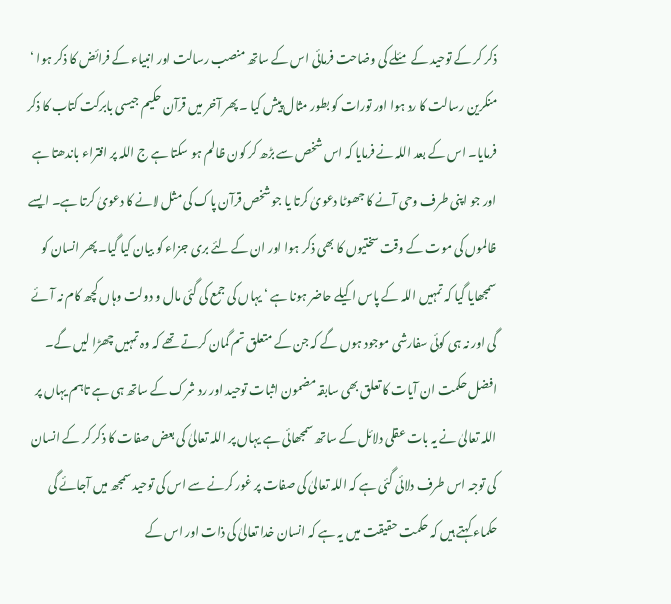ذکر کر کے توحید کے مئلے کی وضاحت فرمائی اس کے ساتھ منصب رسالت اور انبیاء کے فرائض کا ذکر ہوا ‘ منکرین رسالت کا رد ہوا اور تورات کو بطور مثال پیش کیا ۔ پھر آخر میں قرآن حکیم جیسی بابرکت کتاب کا ذکر فرمایا۔ اس کے بعد اللہ نے فرمایا کہ اس شخص سے بڑھ کر کون ظالم ہو سکتا ہے ج اللہ پر افتراء باندھتا ہے اور جو اپنی طرف وحی آنے کا جھوٹا دعویٰ کرتا یا جو شخص قرآن پاک کی مثل لانے کا دعویٰ کرتا ہے۔ ایسے ظالموں کی موت کے وقت سختیوں کا بھی ذکر ہوا اور ان کے لئے بری جزاء کو بیان کیا گیا۔ پھر انسان کو سمجھایا گیا کہ تمہیں اللہ کے پاس اکیلے حاضر ہونا ہے ‘ یہاں کی جمع کی گئی مال و دولت وہاں کچھ کام نہ آئے گی اور نہ ہی کوئی سفارشی موجود ہوں گے کہ جن کے متعلق تم گمان کرتے تھے کہ وہ تمہیں چھڑا لیں گے۔ افضل حکمت ان آیات کا تعلق بھی سابقہ مضمون اثبات توحید اور رد شرک کے ساتھ ہی ہے تاہم یہاں پر اللہ تعالیٰ نے یہ بات عقلی دلائل کے ساتھ سمجھائی ہے یہاں پر اللہ تعالیٰ کی بعض صفات کا ذکر کر کے انسان کی توجہ اس طرف دلائی گئی ہے کہ اللہ تعالیٰ کی صفات پر غور کرنے سے اس کی توحید سمجھ میں آجائے گی حکماء کہتے ہیں کہ حکمت حقیقت میں یہ ہے کہ انسان خدا تعالیٰ کی ذات اور اس کے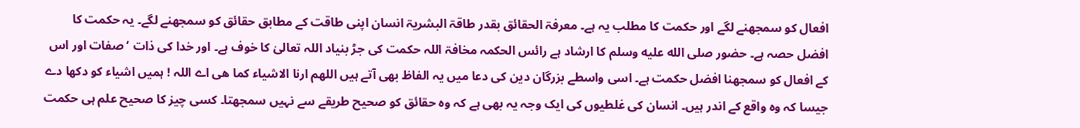افعال کو سمجھنے لگے اور حکمت کا مطلب یہ ہے۔ معرفۃ الحقائق بقدر طاقۃ البشریۃ انسان اپنی طاقت کے مطابق حقائق کو سمجھنے لگے۔ یہ حکمت کا افضل حصہ ہے۔ حضور صلى الله عليه وسلم کا ارشاد ہے رائس الحکمہ مخافۃ اللہ حکمت کی جڑ بنیاد اللہ تعالیٰ کا خوف ہے۔ اور خدا کی ذات ‘ صفات اور اس کے افعال کو سمجھنا افضل حکمت ہے۔ اسی واسطے بزرگان دین کی دعا میں یہ الفاظ بھی آتے ہیں اللھم ارنا الاشیاء کما ھی اے اللہ ! ہمیں اشیاء کو دکھا دے جیسا کہ وہ واقع کے اندر ہیں۔ انسان کی غلطیوں کی ایک وجہ یہ بھی ہے کہ وہ حقائق کو صحیح طریقے سے نہیں سمجھتا۔ کسی چیز کا صحیح علم ہی حکمت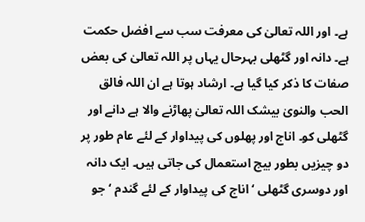ہے۔ اور اللہ تعالیٰ کی معرفت سب سے افضل حکمت ہے۔ دانہ اور گٹھلی بہرحال یہاں پر اللہ تعالیٰ کی بعض صفات کا ذکر کیا گیا ہے۔ ارشاد ہوتا ہے ان اللہ فالق الحب والنویٰ بیشک اللہ تعالیٰ پھاڑنے والا ہے دانے اور گٹھلی کو۔ اناج اور پھلوں کی پیداوار کے لئے عام طور پر دو چیزیں بطور بیج استعمال کی جاتی ہیں۔ ایک دانہ اور دوسری گٹھلی ‘ اناج کی پیداوار کے لئے گندم ‘ جو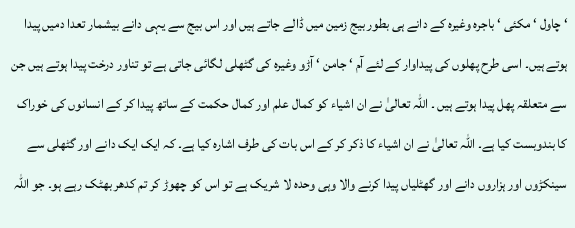‘ چاول ‘ مکئی ‘ باجرہ وغیرہ کے دانے ہی بطور بیج زمین میں ڈالے جاتے ہیں اور اس بیج سے یہی دانے بیشمار تعدا دمیں پیدا ہوتے ہیں۔ اسی طرح پھلوں کی پیداوار کے لئے آم ‘ جامن ‘ آڑو وغیرہ کی گٹھلی لگائی جاتی ہے تو تناور درخت پیدا ہوتے ہیں جن سے متعلقہ پھل پیدا ہوتے ہیں ۔ اللہ تعالیٰ نے ان اشیاء کو کمال علم اور کمال حکمت کے ساتھ پیدا کر کے انسانوں کی خوراک کا بندوبست کیا ہے۔ اللہ تعالیٰ نے ان اشیاء کا ذکر کر کے اس بات کی طرف اشارہ کیا ہے۔ کہ ایک ایک دانے اور گٹھلی سے سینکڑوں اور ہزاروں دانے اور گھٹلیاں پیدا کرنے والا وہی وحدہ لا شریک ہے تو اس کو چھوڑ کر تم کدھر بھٹک رہے ہو۔ جو اللہ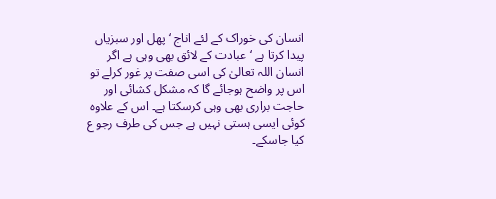انسان کی خوراک کے لئے اناج ‘ پھل اور سبزیاں پیدا کرتا ہے ‘ عبادت کے لائق بھی وہی ہے اگر انسان اللہ تعالیٰ کی اسی صفت پر غور کرلے تو اس پر واضح ہوجائے گا کہ مشکل کشائی اور حاجت براری بھی وہی کرسکتا ہے۔ اس کے علاوہ کوئی ایسی ہستی نہیں ہے جس کی طرف رجو ع کیا جاسکے۔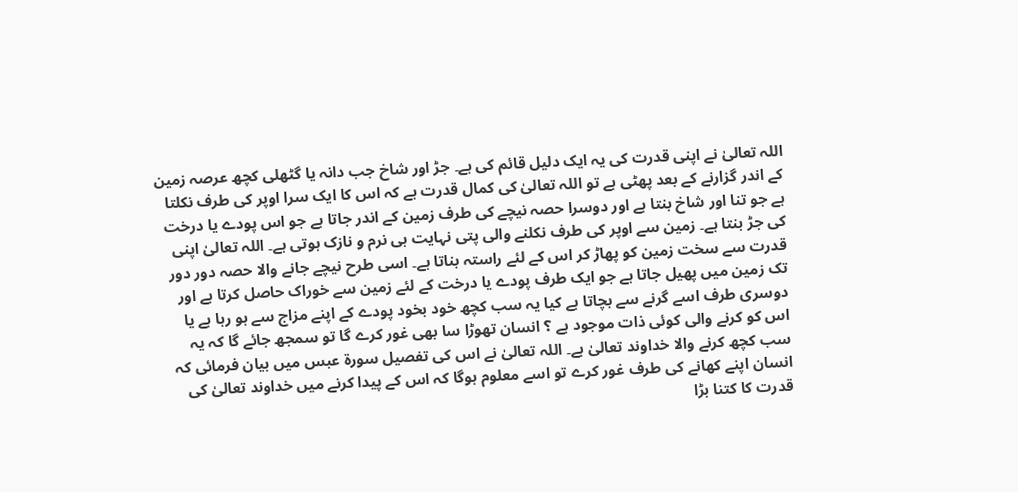اللہ تعالیٰ نے اپنی قدرت کی یہ ایک دلیل قائم کی ہے۔ جڑ اور شاخ جب دانہ یا گٹھلی کچھ عرصہ زمین کے اندر گزارنے کے بعد پھٹی ہے تو اللہ تعالیٰ کی کمال قدرت ہے کہ اس کا ایک سرا اوپر کی طرف نکلتا ہے جو تنا اور شاخ بنتا ہے اور دوسرا حصہ نیچے کی طرف زمین کے اندر جاتا ہے جو اس پودے یا درخت کی جڑ بنتا ہے۔ زمین سے اوپر کی طرف نکلنے والی پتی نہایت ہی نرم و نازک ہوتی ہے۔ اللہ تعالیٰ اپنی قدرت سے سخت زمین کو پھاڑ کر اس کے لئے راستہ بناتا ہے۔ اسی طرح نیچے جانے والا حصہ دور دور تک زمین میں پھیل جاتا ہے جو ایک طرف پودے یا درخت کے لئے زمین سے خوراک حاصل کرتا ہے اور دوسری طرف اسے گرنے سے بچاتا ہے کیا یہ سب کچھ خود بخود پودے کے اپنے مزاج سے ہو رہا ہے یا اس کو کرنے والی کوئی ذات موجود ہے ؟ انسان تھوڑا سا بھی غور کرے گا تو سمجھ جائے گا کہ یہ سب کچھ کرنے والا خداوند تعالیٰ ہے۔ اللہ تعالیٰ نے اس کی تفصیل سورة عبس میں بیان فرمائی کہ انسان اپنے کھانے کی طرف غور کرے تو اسے معلوم ہوگا کہ اس کے پیدا کرنے میں خداوند تعالیٰ کی قدرت کا کتنا بڑا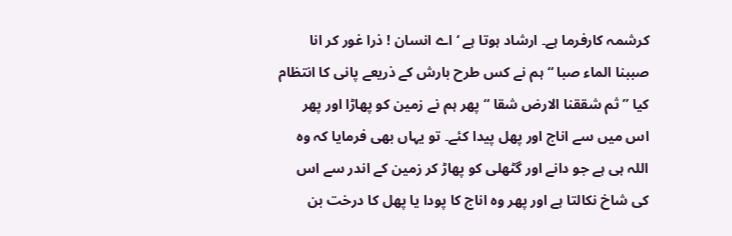کرشمہ کارفرما ہے۔ ارشاد ہوتا ہے ‘ اے انسان ! ذرا غور کر انا صببنا الماء صبا “ ہم نے کس طرح بارش کے ذریعے پانی کا انتظام کیا ” ثم شققنا الارض شقا “ پھر ہم نے زمین کو پھاڑا اور پھر اس میں سے اناج اور پھل پیدا کئے۔ تو یہاں بھی فرمایا کہ وہ اللہ ہی ہے جو دانے اور گٹھلی کو پھاڑ کر زمین کے اندر سے اس کی شاخ نکالتا ہے اور پھر وہ اناج کا پودا یا پھل کا درخت بن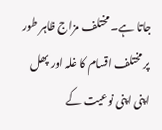جاتا ہے۔ مختلف مزاج ظاہر طور پر مختلف اقسام کا غلہ اور پھل اپنی اپنی نوعیت کے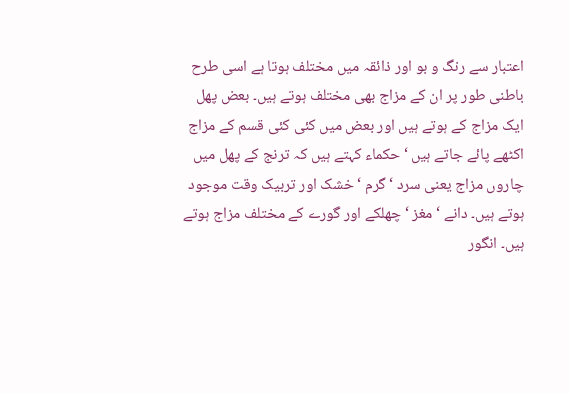اعتبار سے رنگ و بو اور ذائقہ میں مختلف ہوتا ہے اسی طرح باطنی طور پر ان کے مزاج بھی مختلف ہوتے ہیں۔ بعض پھل ایک مزاج کے ہوتے ہیں اور بعض میں کئی کئی قسم کے مزاج اکٹھے پائے جاتے ہیں ‘ حکماء کہتے ہیں کہ ترنج کے پھل میں چاروں مزاج یعنی سرد ‘ گرم ‘ خشک اور تربیک وقت موجود ہوتے ہیں۔ دانے ‘ مغز ‘ چھلکے اور گورے کے مختلف مزاج ہوتے ہیں۔ انگور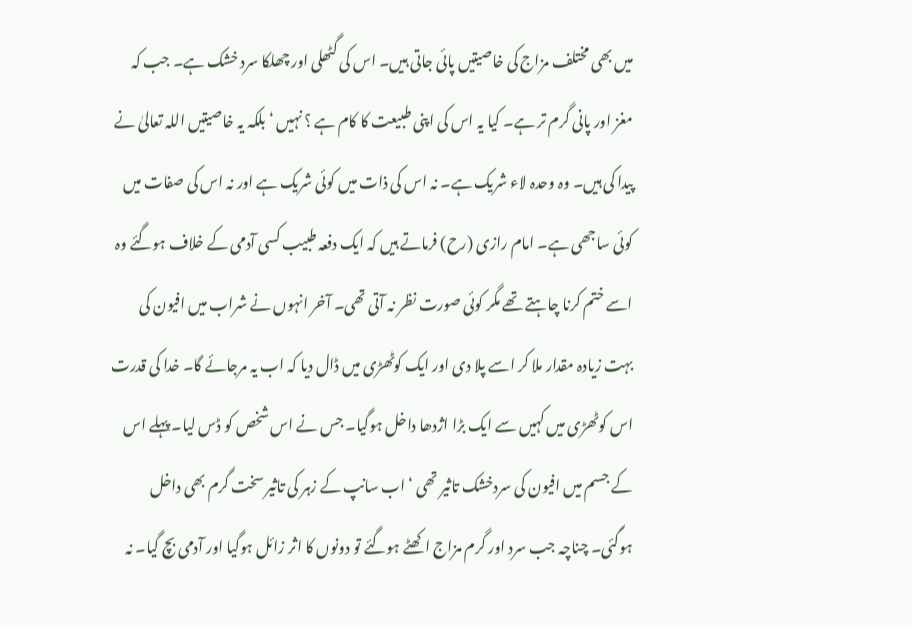میں بھی مختلف مزاج کی خاصیتیں پائی جاتی ہیں۔ اس کی گٹھلی اور چھلکا سرد خشک ہے۔ جب کہ مغز اور پانی گرم تر ہے۔ کیا یہ اس کی اپنی طبیعت کا کام ہے ؟ نہیں ‘ بلکہ یہ خاصیتیں اللہ تعالیٰ نے پیدا کی ہیں۔ وہ وحدہ لاء شریک ہے۔ نہ اس کی ذات میں کوئی شریک ہے اور نہ اس کی صفات میں کوئی ساجھی ہے۔ امام رازی (رح) فرماتے ہیں کہ ایک دفعہ طبیب کسی آدمی کے خلاف ہوگئے وہ اسے ختم کرنا چاہتے تھے مگر کوئی صورت نظر نہ آتی تھی۔ آخر انہوں نے شراب میں افیون کی بہت زیادہ مقدار ملا کر اسے پلا دی اور ایک کوٹھڑی میں ڈال دیا کہ اب یہ مرجائے گا۔ خدا کی قدرت اس کوٹھڑی میں کہیں سے ایک بڑا اژدھا داخل ہوگیا۔ جس نے اس شخص کو ڈس لیا۔ پہلے اس کے جسم میں افیون کی سردخشک تاثیر تھی ‘ اب سانپ کے زہر کی تاثیر سخت گرم بھی داخل ہوگئی۔ چناچہ جب سرد اور گرم مزاج اکھٹے ہوگئے تو دونوں کا اثر زائل ہوگیا اور آدمی بچ گیا۔ نہ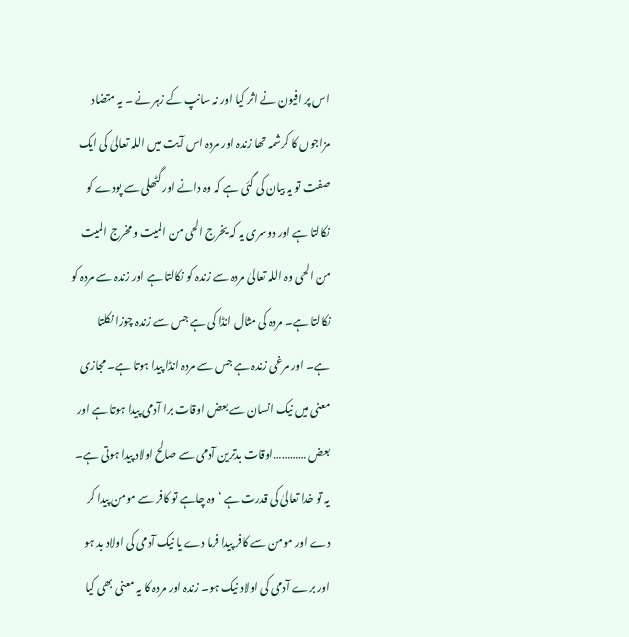اس پر افیون نے اثر کیا اور نہ سانپ کے زہر نے ۔ یہ متضاد مزاجوں کا کرشمہ تھا زندہ اور مردہ اس آیت میں اللہ تعالیٰ کی ایک صفت تو یہ بیان کی گئی ہے کہ وہ دانے اور گٹھلی سے پودے کو نکالتا ہے اور دوسری یہ کہ یخرج الحی من المیت و مخرج المیت من الحی وہ اللہ تعالیٰ مردہ سے زندہ کو نکالتا ہے اور زندہ سے مردہ کو نکالتا ہے۔ مردہ کی مثال انڈا کی ہے جس سے زندہ چوزا نکلتا ہے۔ اور مرغی زندہ ہے جس سے مردہ انڈا پیدا ہوتا ہے۔ مجازی معنی میں نیک انسان سے بعض اوقات برا آدمی پیدا ہوتا ہے اور بعض …………اوقات بدترین آدمی سے صالح اولاد پیدا ہوتی ہے۔ یہ تو خدا تعالیٰ کی قدرت ہے ‘ وہ چاہے تو کافر سے مومن پیدا کر دے اور مومن سے کافر پیدا فرما دے یا نیک آدمی کی اولاد بد ہو اور برے آدمی کی اولاد نیک ہو۔ زندہ اور مردہ کا یہ معنی بھی کیا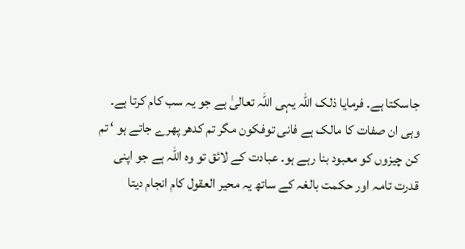جاسکتا ہے۔ فرمایا ذلک اللہ یہی اللہ تعالیٰ ہے جو یہ سب کام کرتا ہے۔ وہی ان صفات کا مالک ہے فانی توفکون مگر تم کدھر پھرے جاتے ہو ‘ تم کن چیزوں کو معبود بنا رہے ہو۔ عبادت کے لائق تو وہ اللہ ہے جو اپنی قدرت تامہ اور حکمت بالغہ کے ساتھ یہ محیر العقول کام انجام دیتا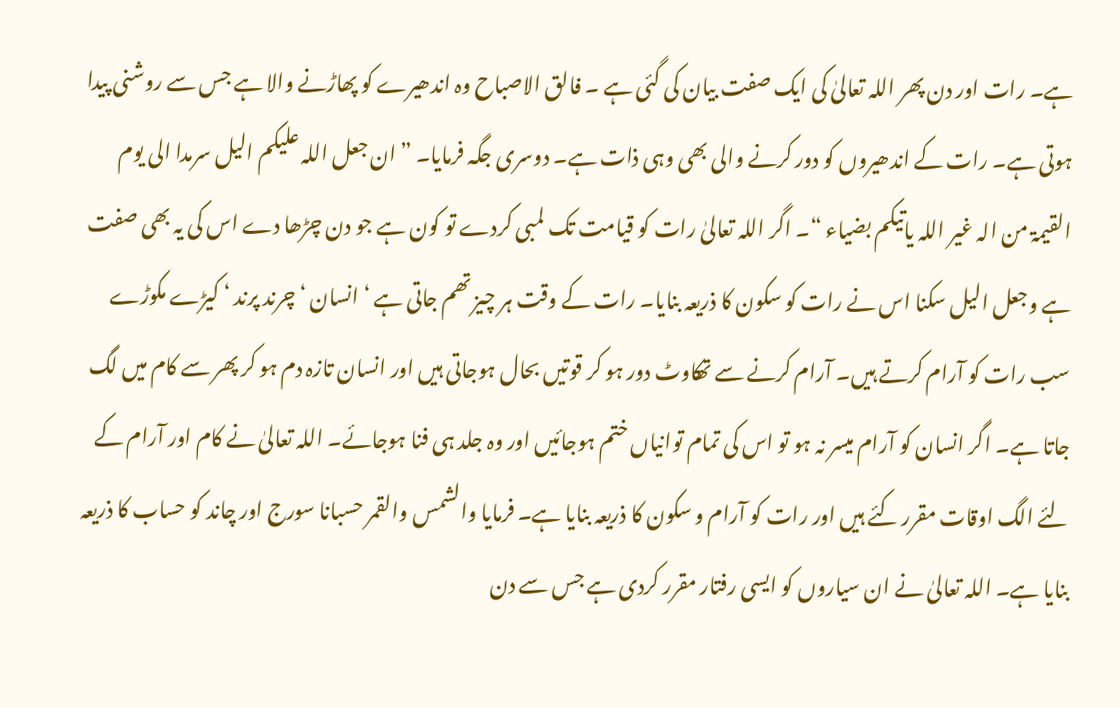ہے۔ رات اور دن پھر اللہ تعالیٰ کی ایک صفت بیان کی گئی ہے ۔ فالق الاصباح وہ اندھیرے کو پھاڑنے والا ہے جس سے روشنی پیدا ہوتی ہے۔ رات کے اندھیروں کو دور کرنے والی بھی وہی ذات ہے۔ دوسری جگہ فرمایا۔ ” ان جعل اللہ علیکم الیل سرمدا الی یوم القیمۃ من الہ غیر اللہ یاتیکم بضیاء “۔ اگر اللہ تعالیٰ رات کو قیامت تک لمبی کردے تو کون ہے جو دن چڑھا دے اس کی یہ بھی صفت ہے وجعل الیل سکنا اس نے رات کو سکون کا ذریعہ بنایا۔ رات کے وقت ہر چیز تھم جاتی ہے ‘ انسان ‘ چرند پرند ‘ کیڑے مکوڑے سب رات کو آرام کرتے ہیں۔ آرام کرنے سے تھکاوٹ دور ہو کر قوتیں بحال ہوجاتی ہیں اور انسان تازہ دم ہو کر پھر سے کام میں لگ جاتا ہے۔ اگر انسان کو آرام میسر نہ ہو تو اس کی تمام توانیاں ختم ہوجائیں اور وہ جلد ہی فنا ہوجائے۔ اللہ تعالیٰ نے کام اور آرام کے لئے الگ اوقات مقرر کئے ہیں اور رات کو آرام و سکون کا ذریعہ بنایا ہے۔ فرمایا والشمس والقمر حسبانا سورج اور چاند کو حساب کا ذریعہ بنایا ہے۔ اللہ تعالیٰ نے ان سیاروں کو ایسی رفتار مقرر کردی ہے جس سے دن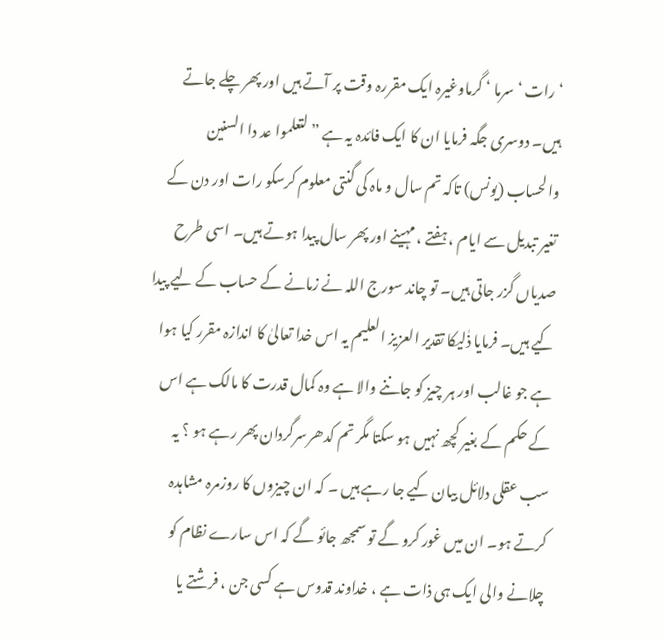‘ رات ‘ سرما ‘ گرماوغیرہ ایک مقررہ وقت پر آتے ہیں اور پھر چلے جاتے ہیں۔ دوسری جگہ فرمایا ان کا ایک فائدہ یہ ہے ” لتعلموا عد دا السنین والحساب (یونس) تاکہ تم سال و ماہ کی گنتی معلوم کرسکو رات اور دن کے تغیر تبدیل سے ایام ، ہفتے ، مہینے اور پھر سال پیدا ہوتے ہیں۔ اسی طرح صدیاں گزر جاتی ہیں۔ تو چاند سورج اللہ نے زمانے کے حساب کے لیے پیدا کیے ہیں۔ فرمایا ذٰلیکا تقدیر العزیز العلیم یہ اس خدا تعالیٰ کا اندازہ مقرر کیا ہوا ہے جو غالب اور ہر چیز کو جاننے والا ہے وہ کمال قدرت کا مالک ہے اس کے حکم کے بغیر کچھ نہیں ہو سکتا مگر تم کدھرسرگردان پھر رہے ہو ؟ یہ سب عقلی دلائل بیان کیے جا رہے ہیں ۔ کہ ان چیزوں کا روزمرہ مشاہدہ کرتے ہو۔ ان میں غور کرو گے تو سمجھ جائو گے کہ اس سارے نظام کو چلانے والی ایک ہی ذات ہے ، خداوند قدوس ہے کسی جن ، فرشتے یا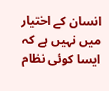انسان کے اختیار میں نہیں ہے کہ ایسا کوئی نظام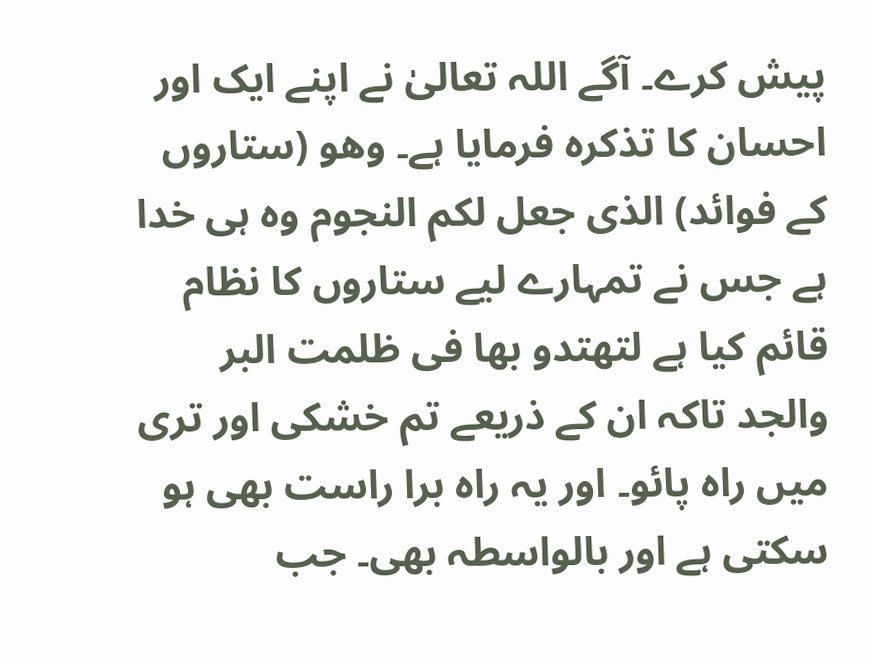پیش کرے۔ آگے اللہ تعالیٰ نے اپنے ایک اور احسان کا تذکرہ فرمایا ہے۔ وھو (ستاروں کے فوائد) الذی جعل لکم النجوم وہ ہی خدا ہے جس نے تمہارے لیے ستاروں کا نظام قائم کیا ہے لتھتدو بھا فی ظلمت البر والجد تاکہ ان کے ذریعے تم خشکی اور تری میں راہ پائو۔ اور یہ راہ برا راست بھی ہو سکتی ہے اور بالواسطہ بھی۔ جب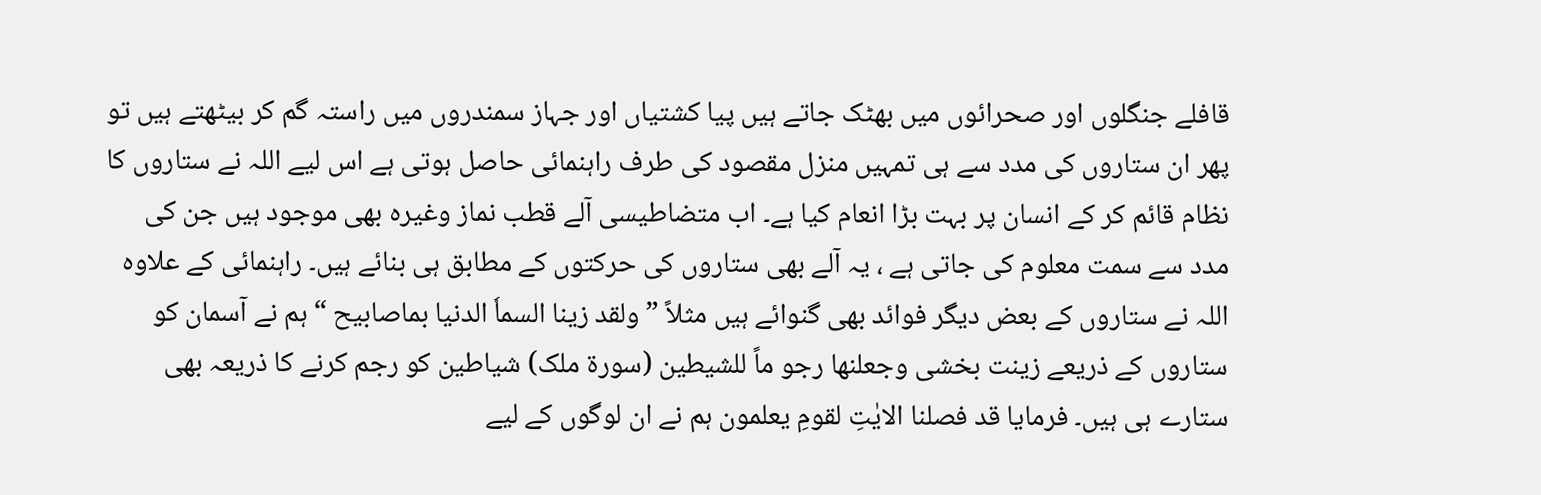قافلے جنگلوں اور صحرائوں میں بھٹک جاتے ہیں پیا کشتیاں اور جہاز سمندروں میں راستہ گم کر بیٹھتے ہیں تو پھر ان ستاروں کی مدد سے ہی تمہیں منزل مقصود کی طرف راہنمائی حاصل ہوتی ہے اس لیے اللہ نے ستاروں کا نظام قائم کر کے انسان پر بہت بڑا انعام کیا ہے۔ اب متضاطیسی آلے قطب نماز وغیرہ بھی موجود ہیں جن کی مدد سے سمت معلوم کی جاتی ہے ، یہ آلے بھی ستاروں کی حرکتوں کے مطابق ہی بنائے ہیں۔ راہنمائی کے علاوہ اللہ نے ستاروں کے بعض دیگر فوائد بھی گنوائے ہیں مثلاً ” ولقد زینا السماٗ الدنیا بماصابیح “ ہم نے آسمان کو ستاروں کے ذریعے زینت بخشی وجعلنھا رجو ماً للشیطین (سورۃ ملک) شیاطین کو رجم کرنے کا ذریعہ بھی ستارے ہی ہیں۔ فرمایا قد فصلنا الایٰتِ لقومِ یعلمون ہم نے ان لوگوں کے لیے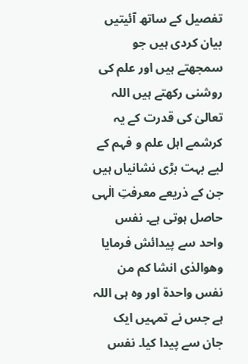تفصیل کے ساتھ آئیتیں بیان کردی ہیں جو سمجھتے ہیں اور علم کی روشنی رکھتے ہیں اللہ تعالیٰ کی قدرت کے یہ کرشمے اہل علم و فہم کے لیے بہت بڑی نشانیاں ہیں جن کے ذریعے معرفتِ الٰہی حاصل ہوتی ہے۔ نفس واحد سے پیدائش فرمایا وھوالذی انشا کم من نفس واحدۃ اور وہ ہی اللہ ہے جس نے تمہیں ایک جان سے پیدا کیا۔ نفس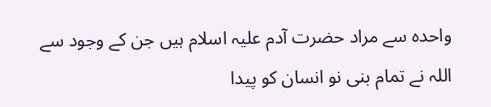واحدہ سے مراد حضرت آدم علیہ اسلام ہیں جن کے وجود سے اللہ نے تمام بنی نو انسان کو پیدا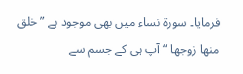فرمایا۔ سورة نساء میں بھی موجود ہے ” خلق منھا زوجھا “ آپ ہی کے جسم سے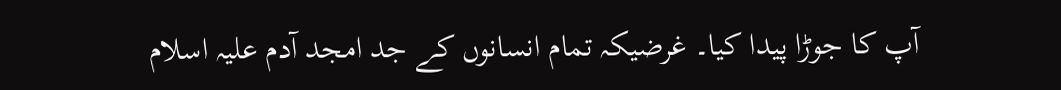آپ کا جوڑا پیدا کیا۔ غرضیکہ تمام انسانوں کے جد امجد آدم علیہ اسلام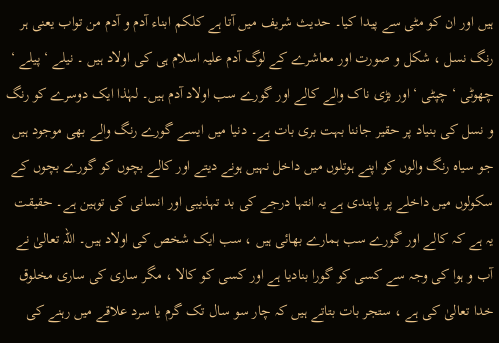ہیں اور ان کو مٹی سے پیدا کیا۔ حدیث شریف میں آتا ہے کلکم ابناء آدم و آدم من تواب یعنی ہر رنگ نسل ، شکل و صورت اور معاشرے کے لوگ آدم علیہ اسلام ہی کی اولاد ہیں ۔ نیلے ‘ پیلے ‘ چھوٹی ‘ چپٹی ‘ اور بڑی ناک والے کالے اور گورے سب اولاد آدم ہیں۔ لہٰذا ایک دوسرے کو رنگ و نسل کی بنیاد پر حقیر جاننا بہت بری بات ہے۔ دنیا میں ایسے گورے رنگ والے بھی موجود ہیں جو سیاہ رنگ والوں کو اپنے ہوتلوں میں داخل نہیں ہونے دیتے اور کالے بچوں کو گورے بچوں کے سکولوں میں داخلے پر پابندی ہے یہ انتہا درجے کی بد تہذیبی اور انسانی کی توہین ہے۔ حقیقت یہ ہے کہ کالے اور گورے سب ہمارے بھائی ہیں ، سب ایک شخص کی اولاد ہیں۔ اللہ تعالیٰ نے آب و ہوا کی وجہ سے کسی کو گورا بنادیا ہے اور کسی کو کالا ، مگر ساری کی ساری مخلوق خدا تعالیٰ کی ہے ، ستجر بات بتاتے ہیں کہ چار سو سال تک گرم یا سرد علاقے میں رہنے کی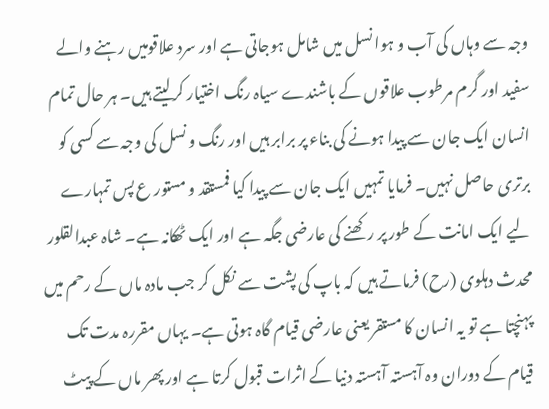وجہ سے وہاں کی آب و ہوا نسل میں شامل ہوجاتی ہے اور سرد علاقومیں رہنے والے سفید اور گرم مرطوب علاقوں کے باشندے سیاہ رنگ اختیار کرلیتے ہیں۔ ہر حال تمام انسان ایک جان سے پیدا ہونے کی بناء پر برابر ہیں اور رنگ و نسل کی وجہ سے کسی کو برتری حاصل نہیں۔ فرمایا تمہیں ایک جان سے پیدا کیا فمستقد و مستور ع پس تمہارے لیے ایک امانت کے طور پر رکھنے کی عارضی جگہ ہے اور ایک ٹھکانہ ہے۔ شاہ عبدالقلور محدث دہلوی (رح) فرماتے ہیں کہ باپ کی پشت سے نکل کر جب مادہ ماں کے رحم میں پہنچتا ہے تو یہ انسان کا مستقر یعنی عارضی قیام گاہ ہوتی ہے۔ یہاں مقررہ مدت تک قیام کے دوران وہ آہستہ آہستہ دنیا کے اثرات قبول کرتا ہے اور پھر ماں کے پیٹ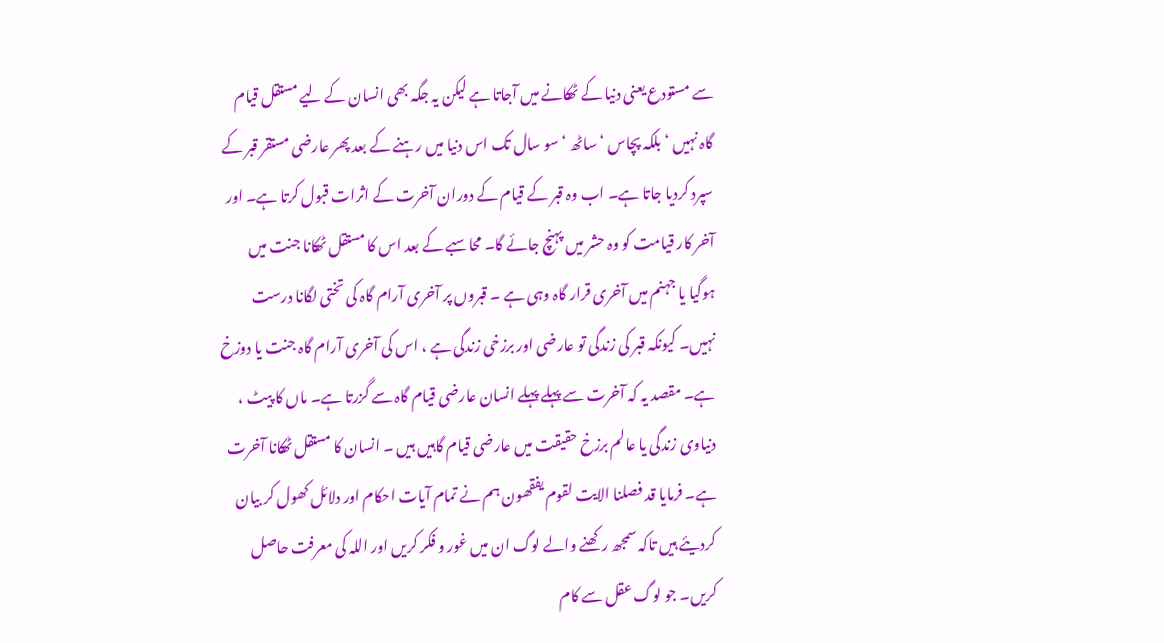سے مستودع یعنی دنیا کے ٹھکانے میں آجاتا ہے لیکن یہ جگہ بھی انسان کے لیے مستقل قیام گاہ نہیں ‘ بلکہ پچاس ‘ ساٹھ ‘ سو سال تک اس دنیا میں رہنے کے بعد پھر عارضی مستقر قبر کے سپرد کردیا جاتا ہے۔ اب وہ قبر کے قیام کے دوران آخرت کے اثرات قبول کرتا ہے۔ اور آخر کار قیامت کو وہ حشر میں پہنچ جائے گا۔ محاسبے کے بعد اس کا مستقل ٹھکانا جنت میں ہوگیا یا جہنم میں آخری قرار گاہ وہی ہے ۔ قبروں پر آخری آرام گاہ کی تختی لگانا درست نہیں۔ کیونکہ قبر کی زندگی تو عارضی اور برزخی زندگی ہے ، اس کی آخری آرام گاہ جنت یا دوزخ ہے۔ مقصد یہ کہ آخرت سے پہلے پہلے انسان عارضی قیام گاہ سے گزرتا ہے۔ ماں کا پیٹ ، دنیاوی زندگی یا عالم برزخ حقیقت میں عارضی قیام گاہیں ہیں ۔ انسان کا مستقل ٹھکانا آخرت ہے۔ فرمایا قد فصلنا الایت لقوم یفقھون ہم نے تمام آیات احکام اور دلائل کھول کر بیان کردیئے ہیں تاکہ سمجھ رکھنے والے لوگ ان میں غور و فکر کریں اور اللہ کی معرفت حاصل کریں۔ جو لوگ عقل سے کام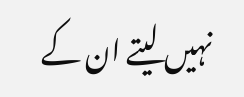نہیں لیتے ان کے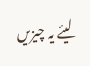لیئے یہ چیزیں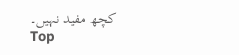کچھ مفید نہیں۔
Top